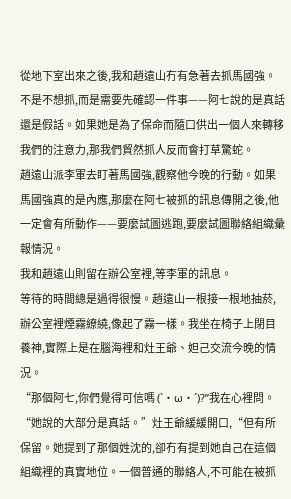從地下室出來之後,我和趙遠山冇有急著去抓馬國強。
不是不想抓,而是需要先確認一件事——阿七說的是真話還是假話。如果她是為了保命而隨口供出一個人來轉移我們的注意力,那我們貿然抓人反而會打草驚蛇。
趙遠山派李軍去盯著馬國強,觀察他今晚的行動。如果馬國強真的是內應,那麼在阿七被抓的訊息傳開之後,他一定會有所動作——要麼試圖逃跑,要麼試圖聯絡組織彙報情況。
我和趙遠山則留在辦公室裡,等李軍的訊息。
等待的時間總是過得很慢。趙遠山一根接一根地抽菸,辦公室裡煙霧繚繞,像起了霧一樣。我坐在椅子上閉目養神,實際上是在腦海裡和灶王爺、妲己交流今晚的情況。
“那個阿七,你們覺得可信嗎 (`・ω・´)?”我在心裡問。
“她說的大部分是真話。”灶王爺緩緩開口,“但有所保留。她提到了那個姓沈的,卻冇有提到她自己在這個組織裡的真實地位。一個普通的聯絡人,不可能在被抓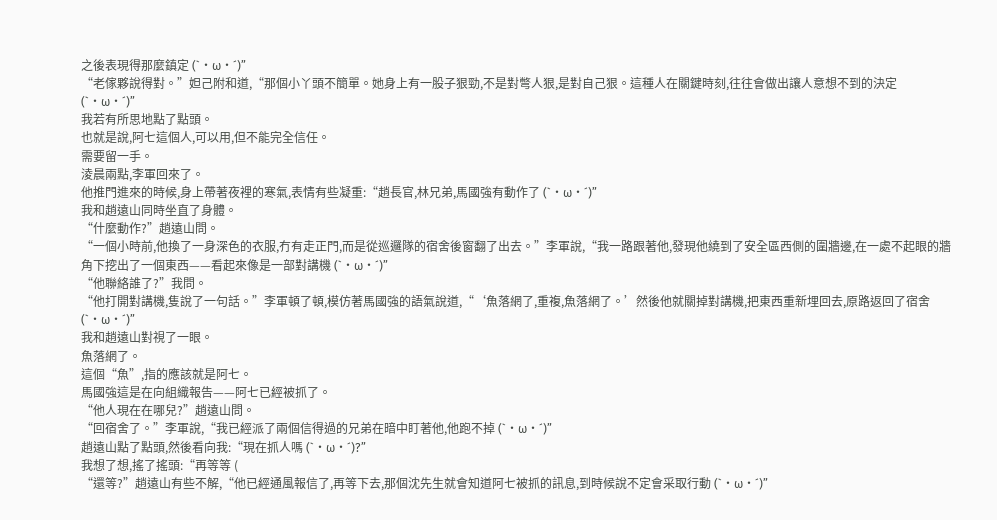之後表現得那麼鎮定 (`・ω・´)”
“老傢夥說得對。”妲己附和道,“那個小丫頭不簡單。她身上有一股子狠勁,不是對彆人狠,是對自己狠。這種人在關鍵時刻,往往會做出讓人意想不到的決定 (`・ω・´)”
我若有所思地點了點頭。
也就是說,阿七這個人,可以用,但不能完全信任。
需要留一手。
淩晨兩點,李軍回來了。
他推門進來的時候,身上帶著夜裡的寒氣,表情有些凝重:“趙長官,林兄弟,馬國強有動作了 (`・ω・´)”
我和趙遠山同時坐直了身體。
“什麼動作?”趙遠山問。
“一個小時前,他換了一身深色的衣服,冇有走正門,而是從巡邏隊的宿舍後窗翻了出去。”李軍說,“我一路跟著他,發現他繞到了安全區西側的圍牆邊,在一處不起眼的牆角下挖出了一個東西——看起來像是一部對講機 (`・ω・´)”
“他聯絡誰了?”我問。
“他打開對講機,隻說了一句話。”李軍頓了頓,模仿著馬國強的語氣說道,“‘魚落網了,重複,魚落網了。’然後他就關掉對講機,把東西重新埋回去,原路返回了宿舍 (`・ω・´)”
我和趙遠山對視了一眼。
魚落網了。
這個“魚”,指的應該就是阿七。
馬國強這是在向組織報告——阿七已經被抓了。
“他人現在在哪兒?”趙遠山問。
“回宿舍了。”李軍說,“我已經派了兩個信得過的兄弟在暗中盯著他,他跑不掉 (`・ω・´)”
趙遠山點了點頭,然後看向我:“現在抓人嗎 (`・ω・´)?”
我想了想,搖了搖頭:“再等等 (
“還等?”趙遠山有些不解,“他已經通風報信了,再等下去,那個沈先生就會知道阿七被抓的訊息,到時候說不定會采取行動 (`・ω・´)”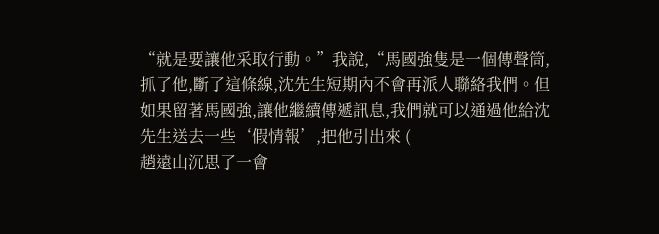“就是要讓他采取行動。”我說,“馬國強隻是一個傳聲筒,抓了他,斷了這條線,沈先生短期內不會再派人聯絡我們。但如果留著馬國強,讓他繼續傳遞訊息,我們就可以通過他給沈先生送去一些‘假情報’,把他引出來 (
趙遠山沉思了一會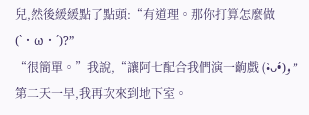兒,然後緩緩點了點頭:“有道理。那你打算怎麼做 (`・ω・´)?”
“很簡單。”我說,“讓阿七配合我們演一齣戲 (•̀ᴗ•́)و”
第二天一早,我再次來到地下室。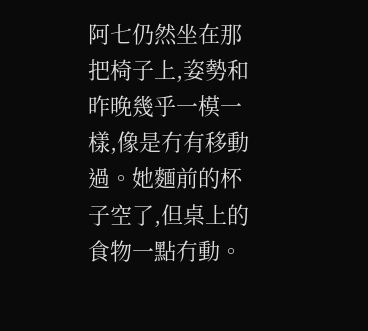阿七仍然坐在那把椅子上,姿勢和昨晚幾乎一模一樣,像是冇有移動過。她麵前的杯子空了,但桌上的食物一點冇動。